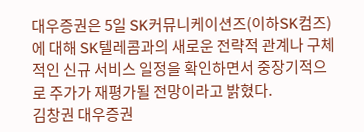대우증권은 5일 SK커뮤니케이션즈(이하SK컴즈)에 대해 SK텔레콤과의 새로운 전략적 관계나 구체적인 신규 서비스 일정을 확인하면서 중장기적으로 주가가 재평가될 전망이라고 밝혔다.
김창권 대우증권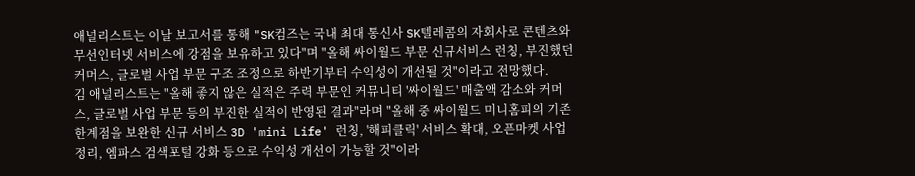애널리스트는 이날 보고서를 통해 "SK컴즈는 국내 최대 통신사 SK텔레콤의 자회사로 콘텐츠와 무선인터넷 서비스에 강점을 보유하고 있다"며 "올해 싸이월드 부문 신규서비스 런칭, 부진했던 커머스, 글로벌 사업 부문 구조 조정으로 하반기부터 수익성이 개선될 것"이라고 전망했다.
김 애널리스트는 "올해 좋지 않은 실적은 주력 부문인 커뮤니티 '싸이월드' 매출액 감소와 커머스, 글로벌 사업 부문 등의 부진한 실적이 반영된 결과"라며 "올해 중 싸이월드 미니홈피의 기존 한계점을 보완한 신규 서비스 3D 'mini Life' 런칭, '해피클릭' 서비스 확대, 오픈마켓 사업 정리, 엠파스 검색포털 강화 등으로 수익성 개선이 가능할 것"이라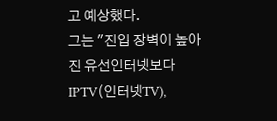고 예상했다.
그는 "진입 장벽이 높아진 유선인터넷보다 IPTV(인터넷TV),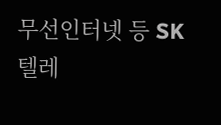무선인터넷 등 SK텔레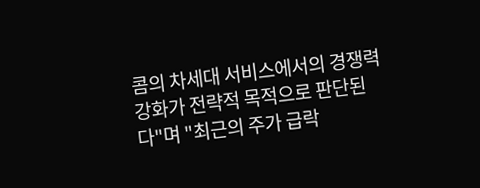콤의 차세대 서비스에서의 경쟁력 강화가 전략적 목적으로 판단된다"며 "최근의 주가 급락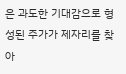은 과도한 기대감으로 형성된 주가가 제자리를 찾아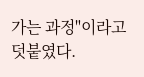가는 과정"이라고 덧붙였다.